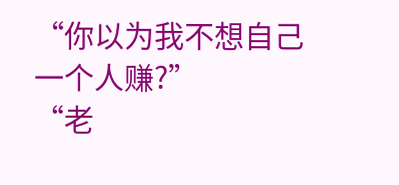“你以为我不想自己一个人赚?”
“老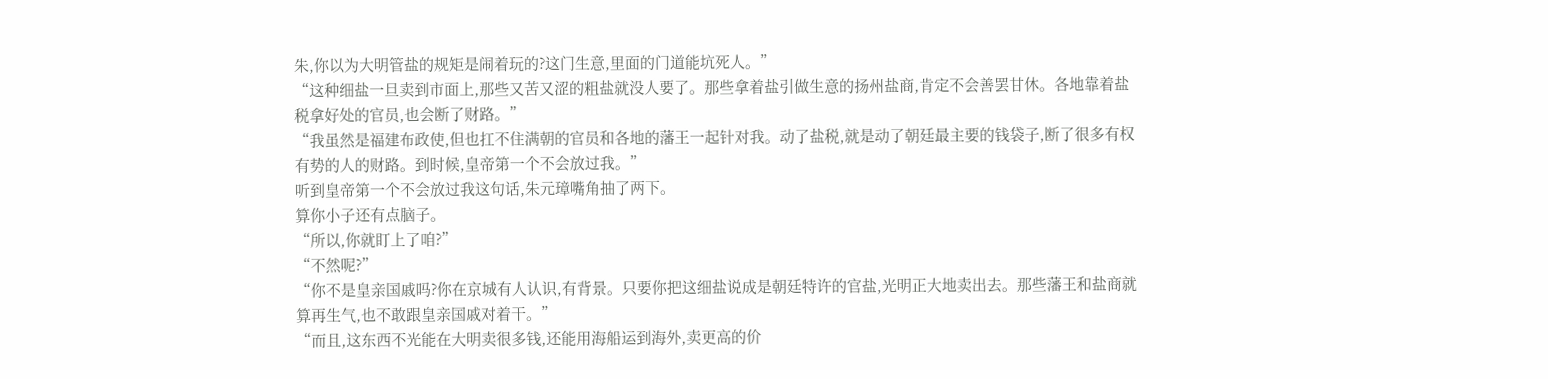朱,你以为大明管盐的规矩是闹着玩的?这门生意,里面的门道能坑死人。”
“这种细盐一旦卖到市面上,那些又苦又涩的粗盐就没人要了。那些拿着盐引做生意的扬州盐商,肯定不会善罢甘休。各地靠着盐税拿好处的官员,也会断了财路。”
“我虽然是福建布政使,但也扛不住满朝的官员和各地的藩王一起针对我。动了盐税,就是动了朝廷最主要的钱袋子,断了很多有权有势的人的财路。到时候,皇帝第一个不会放过我。”
听到皇帝第一个不会放过我这句话,朱元璋嘴角抽了两下。
算你小子还有点脑子。
“所以,你就盯上了咱?”
“不然呢?”
“你不是皇亲国戚吗?你在京城有人认识,有背景。只要你把这细盐说成是朝廷特许的官盐,光明正大地卖出去。那些藩王和盐商就算再生气,也不敢跟皇亲国戚对着干。”
“而且,这东西不光能在大明卖很多钱,还能用海船运到海外,卖更高的价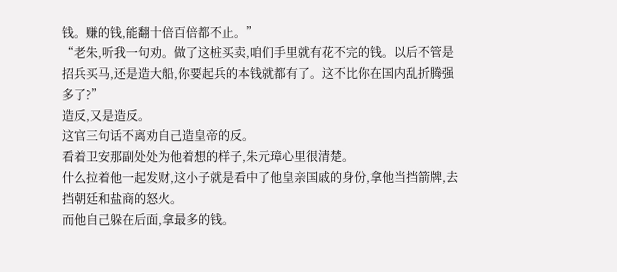钱。赚的钱,能翻十倍百倍都不止。”
“老朱,听我一句劝。做了这桩买卖,咱们手里就有花不完的钱。以后不管是招兵买马,还是造大船,你要起兵的本钱就都有了。这不比你在国内乱折腾强多了?”
造反,又是造反。
这官三句话不离劝自己造皇帝的反。
看着卫安那副处处为他着想的样子,朱元璋心里很清楚。
什么拉着他一起发财,这小子就是看中了他皇亲国戚的身份,拿他当挡箭牌,去挡朝廷和盐商的怒火。
而他自己躲在后面,拿最多的钱。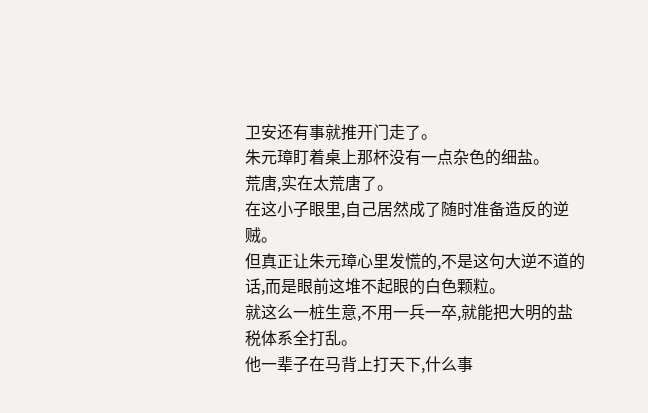卫安还有事就推开门走了。
朱元璋盯着桌上那杯没有一点杂色的细盐。
荒唐,实在太荒唐了。
在这小子眼里,自己居然成了随时准备造反的逆贼。
但真正让朱元璋心里发慌的,不是这句大逆不道的话,而是眼前这堆不起眼的白色颗粒。
就这么一桩生意,不用一兵一卒,就能把大明的盐税体系全打乱。
他一辈子在马背上打天下,什么事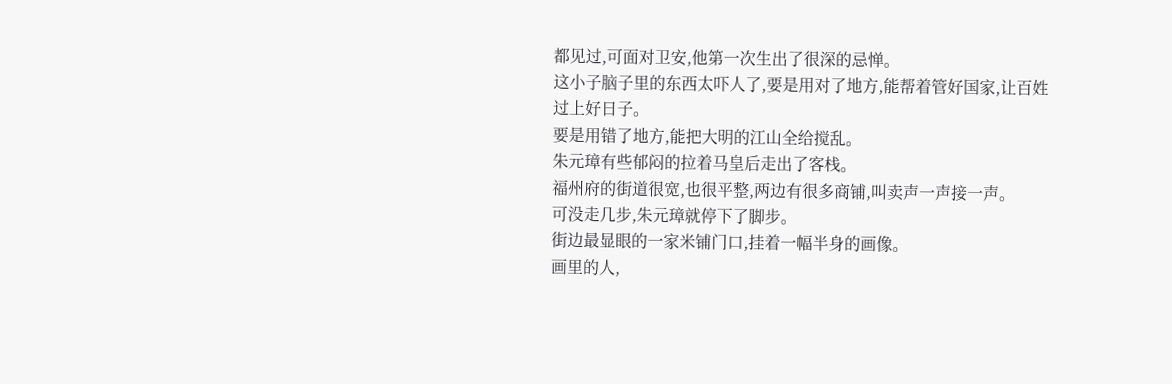都见过,可面对卫安,他第一次生出了很深的忌惮。
这小子脑子里的东西太吓人了,要是用对了地方,能帮着管好国家,让百姓过上好日子。
要是用错了地方,能把大明的江山全给搅乱。
朱元璋有些郁闷的拉着马皇后走出了客栈。
福州府的街道很宽,也很平整,两边有很多商铺,叫卖声一声接一声。
可没走几步,朱元璋就停下了脚步。
街边最显眼的一家米铺门口,挂着一幅半身的画像。
画里的人,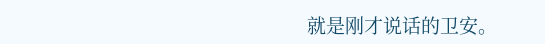就是刚才说话的卫安。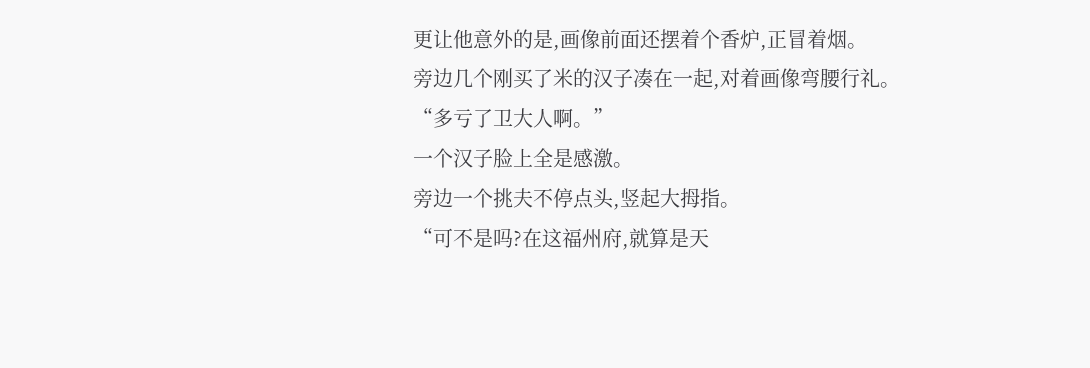更让他意外的是,画像前面还摆着个香炉,正冒着烟。
旁边几个刚买了米的汉子凑在一起,对着画像弯腰行礼。
“多亏了卫大人啊。”
一个汉子脸上全是感激。
旁边一个挑夫不停点头,竖起大拇指。
“可不是吗?在这福州府,就算是天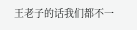王老子的话我们都不一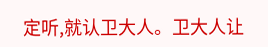定听,就认卫大人。卫大人让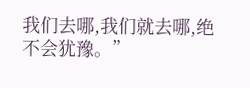我们去哪,我们就去哪,绝不会犹豫。”